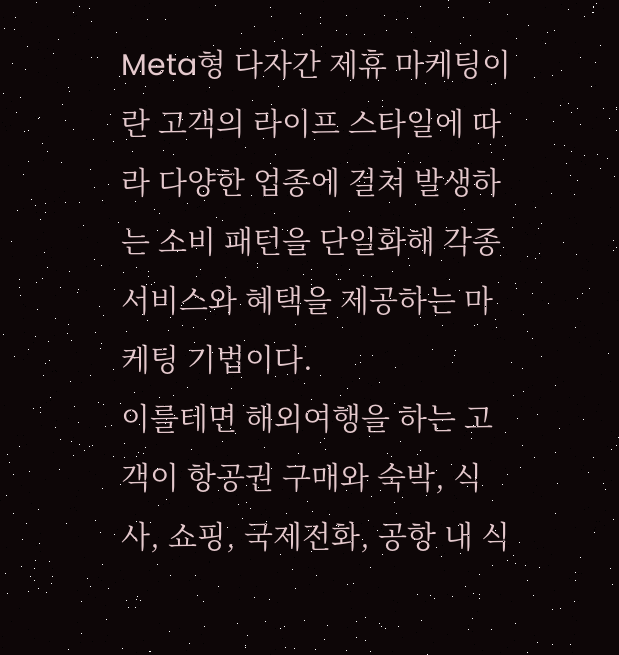Meta형 다자간 제휴 마케팅이란 고객의 라이프 스타일에 따라 다양한 업종에 걸쳐 발생하는 소비 패턴을 단일화해 각종 서비스와 혜택을 제공하는 마케팅 기법이다.
이를테면 해외여행을 하는 고객이 항공권 구매와 숙박, 식사, 쇼핑, 국제전화, 공항 내 식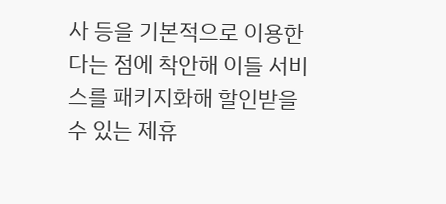사 등을 기본적으로 이용한다는 점에 착안해 이들 서비스를 패키지화해 할인받을 수 있는 제휴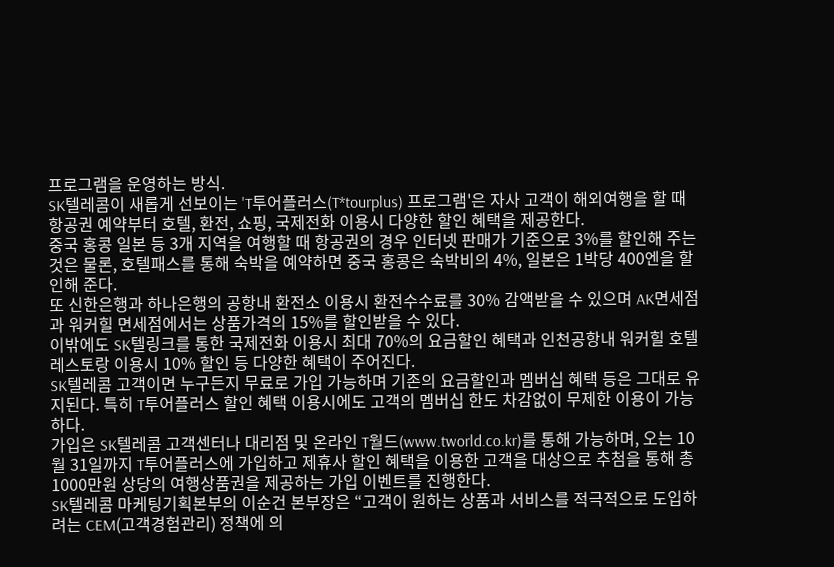프로그램을 운영하는 방식.
SK텔레콤이 새롭게 선보이는 'T투어플러스(T*tourplus) 프로그램'은 자사 고객이 해외여행을 할 때 항공권 예약부터 호텔, 환전, 쇼핑, 국제전화 이용시 다양한 할인 혜택을 제공한다.
중국 홍콩 일본 등 3개 지역을 여행할 때 항공권의 경우 인터넷 판매가 기준으로 3%를 할인해 주는 것은 물론, 호텔패스를 통해 숙박을 예약하면 중국 홍콩은 숙박비의 4%, 일본은 1박당 400엔을 할인해 준다.
또 신한은행과 하나은행의 공항내 환전소 이용시 환전수수료를 30% 감액받을 수 있으며 AK면세점과 워커힐 면세점에서는 상품가격의 15%를 할인받을 수 있다.
이밖에도 SK텔링크를 통한 국제전화 이용시 최대 70%의 요금할인 혜택과 인천공항내 워커힐 호텔 레스토랑 이용시 10% 할인 등 다양한 혜택이 주어진다.
SK텔레콤 고객이면 누구든지 무료로 가입 가능하며 기존의 요금할인과 멤버십 혜택 등은 그대로 유지된다. 특히 T투어플러스 할인 혜택 이용시에도 고객의 멤버십 한도 차감없이 무제한 이용이 가능하다.
가입은 SK텔레콤 고객센터나 대리점 및 온라인 T월드(www.tworld.co.kr)를 통해 가능하며, 오는 10월 31일까지 T투어플러스에 가입하고 제휴사 할인 혜택을 이용한 고객을 대상으로 추첨을 통해 총 1000만원 상당의 여행상품권을 제공하는 가입 이벤트를 진행한다.
SK텔레콤 마케팅기획본부의 이순건 본부장은 “고객이 원하는 상품과 서비스를 적극적으로 도입하려는 CEM(고객경험관리) 정책에 의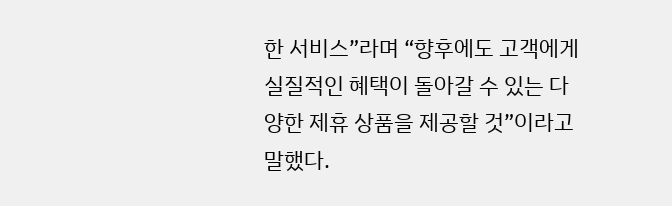한 서비스”라며 “향후에도 고객에게 실질적인 혜택이 돌아갈 수 있는 다양한 제휴 상품을 제공할 것”이라고 말했다.